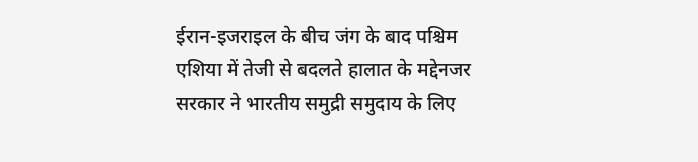ईरान-इजराइल के बीच जंग के बाद पश्चिम एशिया में तेजी से बदलते हालात के मद्देनजर सरकार ने भारतीय समुद्री समुदाय के लिए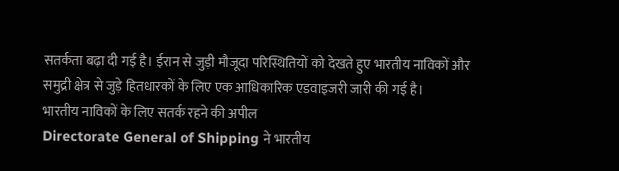सतर्कता बढ़ा दी गई है। ईरान से जुड़ी मौजूदा परिस्थितियों को देखते हुए भारतीय नाविकों और समुद्री क्षेत्र से जुड़े हितधारकों के लिए एक आधिकारिक एडवाइजरी जारी की गई है।
भारतीय नाविकों के लिए सतर्क रहने की अपील
Directorate General of Shipping ने भारतीय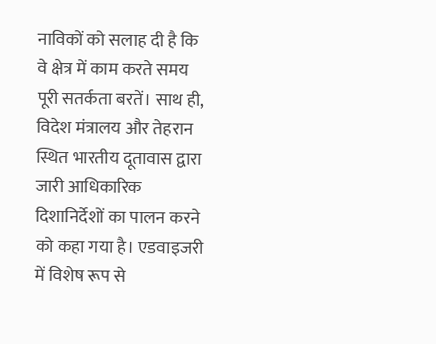नाविकों को सलाह दी है कि वे क्षेत्र में काम करते समय पूरी सतर्कता बरतें। साथ ही, विदेश मंत्रालय और तेहरान स्थित भारतीय दूतावास द्वारा जारी आधिकारिक दिशानिर्देशों का पालन करने को कहा गया है। एडवाइजरी में विशेष रूप से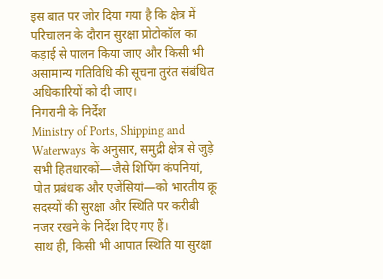इस बात पर जोर दिया गया है कि क्षेत्र में परिचालन के दौरान सुरक्षा प्रोटोकॉल का कड़ाई से पालन किया जाए और किसी भी असामान्य गतिविधि की सूचना तुरंत संबंधित अधिकारियों को दी जाए।
निगरानी के निर्देश
Ministry of Ports, Shipping and Waterways के अनुसार, समुद्री क्षेत्र से जुड़े सभी हितधारकों—जैसे शिपिंग कंपनियां, पोत प्रबंधक और एजेंसियां—को भारतीय क्रू सदस्यों की सुरक्षा और स्थिति पर करीबी नजर रखने के निर्देश दिए गए हैं।
साथ ही, किसी भी आपात स्थिति या सुरक्षा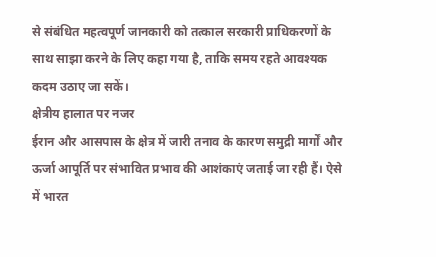से संबंधित महत्वपूर्ण जानकारी को तत्काल सरकारी प्राधिकरणों के साथ साझा करने के लिए कहा गया है, ताकि समय रहते आवश्यक कदम उठाए जा सकें।
क्षेत्रीय हालात पर नजर
ईरान और आसपास के क्षेत्र में जारी तनाव के कारण समुद्री मार्गों और ऊर्जा आपूर्ति पर संभावित प्रभाव की आशंकाएं जताई जा रही हैं। ऐसे में भारत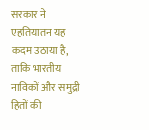सरकार ने एहतियातन यह कदम उठाया है, ताकि भारतीय नाविकों और समुद्री हितों की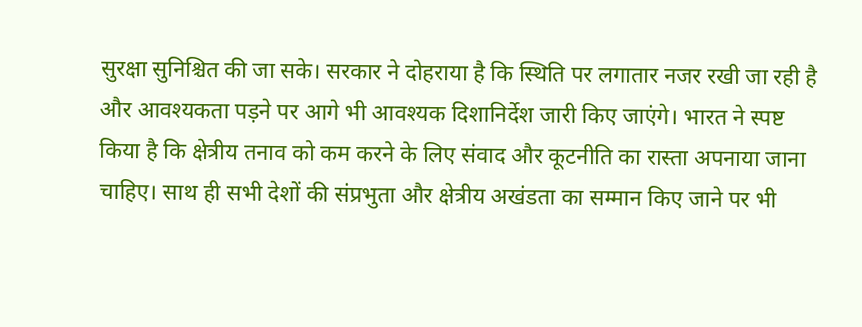सुरक्षा सुनिश्चित की जा सके। सरकार ने दोहराया है कि स्थिति पर लगातार नजर रखी जा रही है और आवश्यकता पड़ने पर आगे भी आवश्यक दिशानिर्देश जारी किए जाएंगे। भारत ने स्पष्ट किया है कि क्षेत्रीय तनाव को कम करने के लिए संवाद और कूटनीति का रास्ता अपनाया जाना चाहिए। साथ ही सभी देशों की संप्रभुता और क्षेत्रीय अखंडता का सम्मान किए जाने पर भी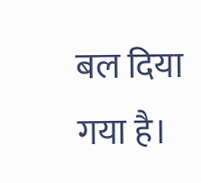बल दिया गया है।